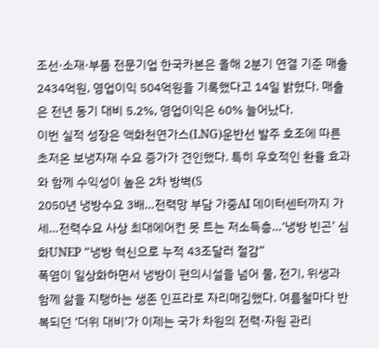조선·소재·부품 전문기업 한국카본은 올해 2분기 연결 기준 매출 2434억원, 영업이익 504억원을 기록했다고 14일 밝혔다. 매출은 전년 동기 대비 5.2%, 영업이익은 60% 늘어났다.
이번 실적 성장은 액화천연가스(LNG)운반선 발주 호조에 따른 초저온 보냉자재 수요 증가가 견인했다. 특히 우호적인 환율 효과와 함께 수익성이 높은 2차 방벽(S
2050년 냉방수요 3배…전력망 부담 가중AI 데이터센터까지 가세…전력수요 사상 최대에어컨 못 트는 저소득층…‘냉방 빈곤’ 심화UNEP “냉방 혁신으로 누적 43조달러 절감”
폭염이 일상화하면서 냉방이 편의시설을 넘어 물, 전기, 위생과 함께 삶을 지탱하는 생존 인프라로 자리매김했다. 여름철마다 반복되던 ‘더위 대비’가 이제는 국가 차원의 전력·자원 관리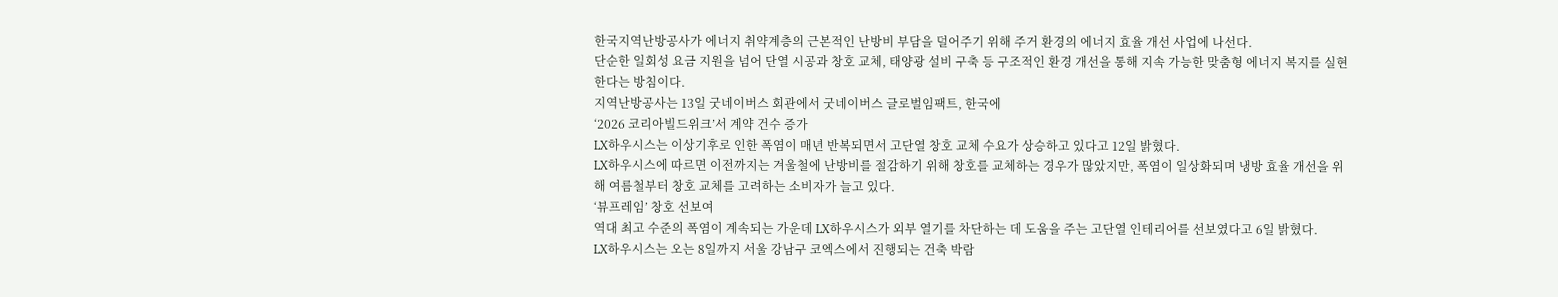한국지역난방공사가 에너지 취약계층의 근본적인 난방비 부담을 덜어주기 위해 주거 환경의 에너지 효율 개선 사업에 나선다.
단순한 일회성 요금 지원을 넘어 단열 시공과 창호 교체, 태양광 설비 구축 등 구조적인 환경 개선을 통해 지속 가능한 맞춤형 에너지 복지를 실현한다는 방침이다.
지역난방공사는 13일 굿네이버스 회관에서 굿네이버스 글로벌임팩트, 한국에
‘2026 코리아빌드위크’서 계약 건수 증가
LX하우시스는 이상기후로 인한 폭염이 매년 반복되면서 고단열 창호 교체 수요가 상승하고 있다고 12일 밝혔다.
LX하우시스에 따르면 이전까지는 겨울철에 난방비를 절감하기 위해 창호를 교체하는 경우가 많았지만, 폭염이 일상화되며 냉방 효율 개선을 위해 여름철부터 창호 교체를 고려하는 소비자가 늘고 있다.
‘뷰프레임’ 창호 선보여
역대 최고 수준의 폭염이 계속되는 가운데 LX하우시스가 외부 열기를 차단하는 데 도움을 주는 고단열 인테리어를 선보였다고 6일 밝혔다.
LX하우시스는 오는 8일까지 서울 강남구 코엑스에서 진행되는 건축 박람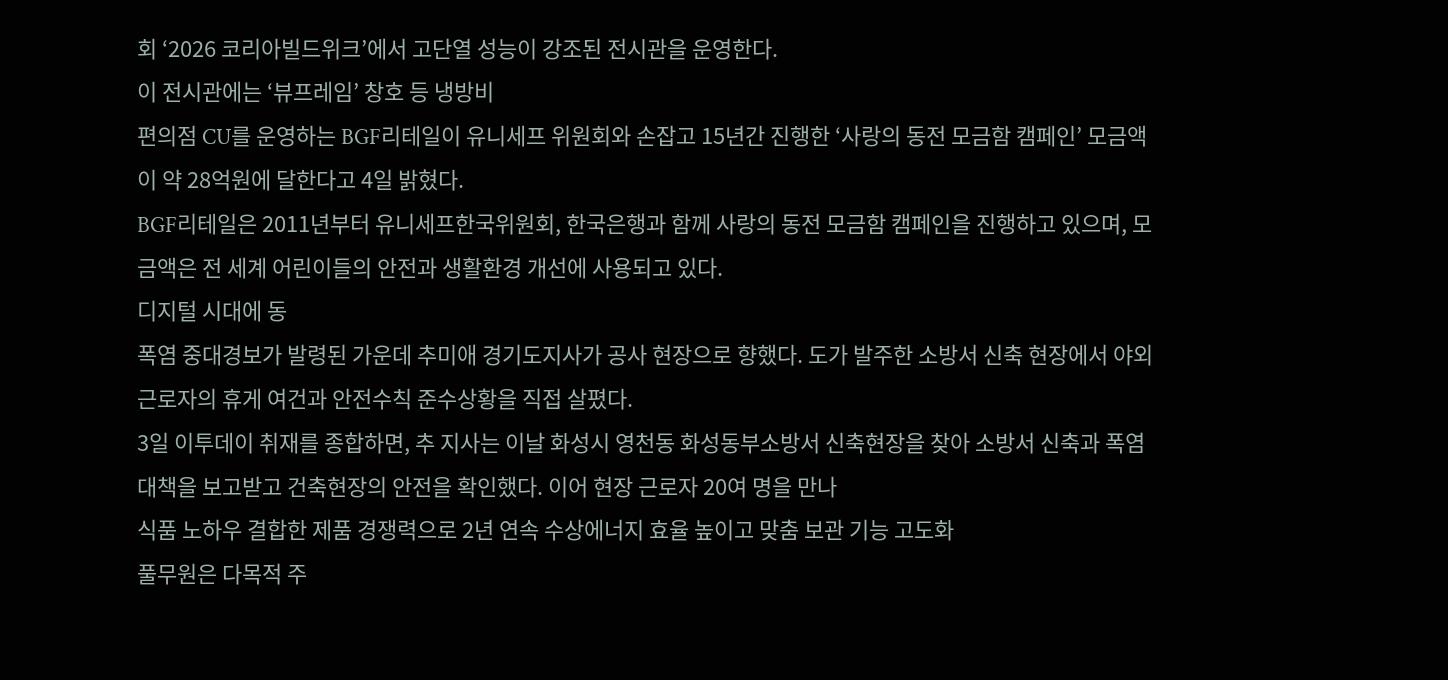회 ‘2026 코리아빌드위크’에서 고단열 성능이 강조된 전시관을 운영한다.
이 전시관에는 ‘뷰프레임’ 창호 등 냉방비
편의점 CU를 운영하는 BGF리테일이 유니세프 위원회와 손잡고 15년간 진행한 ‘사랑의 동전 모금함 캠페인’ 모금액이 약 28억원에 달한다고 4일 밝혔다.
BGF리테일은 2011년부터 유니세프한국위원회, 한국은행과 함께 사랑의 동전 모금함 캠페인을 진행하고 있으며, 모금액은 전 세계 어린이들의 안전과 생활환경 개선에 사용되고 있다.
디지털 시대에 동
폭염 중대경보가 발령된 가운데 추미애 경기도지사가 공사 현장으로 향했다. 도가 발주한 소방서 신축 현장에서 야외근로자의 휴게 여건과 안전수칙 준수상황을 직접 살폈다.
3일 이투데이 취재를 종합하면, 추 지사는 이날 화성시 영천동 화성동부소방서 신축현장을 찾아 소방서 신축과 폭염대책을 보고받고 건축현장의 안전을 확인했다. 이어 현장 근로자 20여 명을 만나
식품 노하우 결합한 제품 경쟁력으로 2년 연속 수상에너지 효율 높이고 맞춤 보관 기능 고도화
풀무원은 다목적 주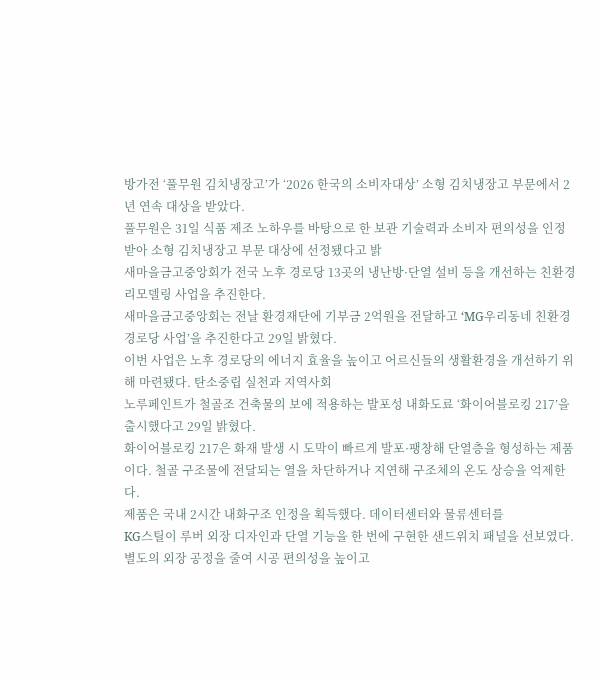방가전 ‘풀무원 김치냉장고’가 ‘2026 한국의 소비자대상’ 소형 김치냉장고 부문에서 2년 연속 대상을 받았다.
풀무원은 31일 식품 제조 노하우를 바탕으로 한 보관 기술력과 소비자 편의성을 인정받아 소형 김치냉장고 부문 대상에 선정됐다고 밝
새마을금고중앙회가 전국 노후 경로당 13곳의 냉난방·단열 설비 등을 개선하는 친환경 리모델링 사업을 추진한다.
새마을금고중앙회는 전날 환경재단에 기부금 2억원을 전달하고 ‘MG우리동네 친환경 경로당 사업’을 추진한다고 29일 밝혔다.
이번 사업은 노후 경로당의 에너지 효율을 높이고 어르신들의 생활환경을 개선하기 위해 마련됐다. 탄소중립 실천과 지역사회
노루페인트가 철골조 건축물의 보에 적용하는 발포성 내화도료 ‘화이어블로킹 217’을 출시했다고 29일 밝혔다.
화이어블로킹 217은 화재 발생 시 도막이 빠르게 발포·팽창해 단열층을 형성하는 제품이다. 철골 구조물에 전달되는 열을 차단하거나 지연해 구조체의 온도 상승을 억제한다.
제품은 국내 2시간 내화구조 인정을 획득했다. 데이터센터와 물류센터를
KG스틸이 루버 외장 디자인과 단열 기능을 한 번에 구현한 샌드위치 패널을 선보였다. 별도의 외장 공정을 줄여 시공 편의성을 높이고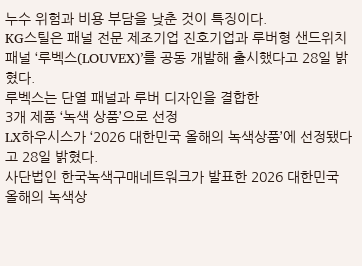누수 위험과 비용 부담을 낮춘 것이 특징이다.
KG스틸은 패널 전문 제조기업 진호기업과 루버형 샌드위치 패널 ‘루벡스(LOUVEX)’를 공동 개발해 출시했다고 28일 밝혔다.
루벡스는 단열 패널과 루버 디자인을 결합한
3개 제품 ‘녹색 상품’으로 선정
LX하우시스가 ‘2026 대한민국 올해의 녹색상품’에 선정됐다고 28일 밝혔다.
사단법인 한국녹색구매네트워크가 발표한 2026 대한민국 올해의 녹색상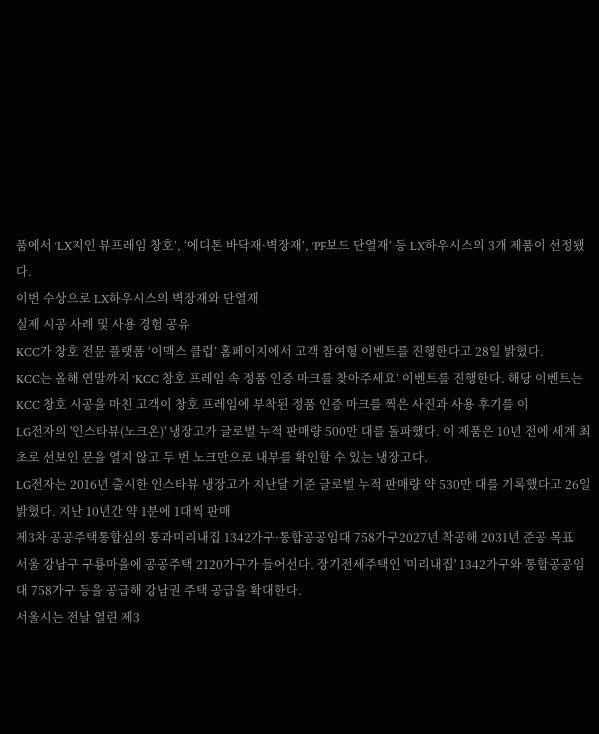품에서 ‘LX지인 뷰프레임 창호’, ‘에디톤 바닥재·벽장재’, ‘PF보드 단열재’ 등 LX하우시스의 3개 제품이 선정됐다.
이번 수상으로 LX하우시스의 벽장재와 단열재
실제 시공 사례 및 사용 경험 공유
KCC가 창호 전문 플랫폼 ‘이맥스 클럽’ 홈페이지에서 고객 참여형 이벤트를 진행한다고 28일 밝혔다.
KCC는 올해 연말까지 ‘KCC 창호 프레임 속 정품 인증 마크를 찾아주세요’ 이벤트를 진행한다. 해당 이벤트는 KCC 창호 시공을 마친 고객이 창호 프레임에 부착된 정품 인증 마크를 찍은 사진과 사용 후기를 이
LG전자의 '인스타뷰(노크온)' 냉장고가 글로벌 누적 판매량 500만 대를 돌파했다. 이 제품은 10년 전에 세계 최초로 선보인 문을 열지 않고 두 번 노크만으로 내부를 확인할 수 있는 냉장고다.
LG전자는 2016년 출시한 인스타뷰 냉장고가 지난달 기준 글로벌 누적 판매량 약 530만 대를 기록했다고 26일 밝혔다. 지난 10년간 약 1분에 1대씩 판매
제3차 공공주택통합심의 통과미리내집 1342가구·통합공공임대 758가구2027년 착공해 2031년 준공 목표
서울 강남구 구룡마을에 공공주택 2120가구가 들어선다. 장기전세주택인 '미리내집' 1342가구와 통합공공임대 758가구 등을 공급해 강남권 주택 공급을 확대한다.
서울시는 전날 열린 제3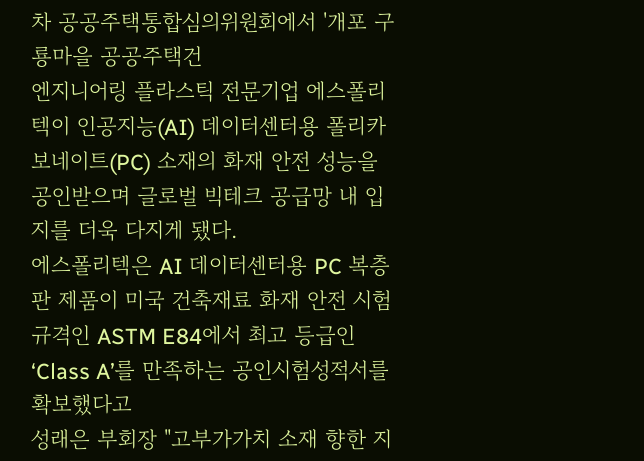차 공공주택통합심의위원회에서 '개포 구룡마을 공공주택건
엔지니어링 플라스틱 전문기업 에스폴리텍이 인공지능(AI) 데이터센터용 폴리카보네이트(PC) 소재의 화재 안전 성능을 공인받으며 글로벌 빅테크 공급망 내 입지를 더욱 다지게 됐다.
에스폴리텍은 AI 데이터센터용 PC 복층판 제품이 미국 건축재료 화재 안전 시험 규격인 ASTM E84에서 최고 등급인 ‘Class A’를 만족하는 공인시험성적서를 확보했다고
성래은 부회장 "고부가가치 소재 향한 지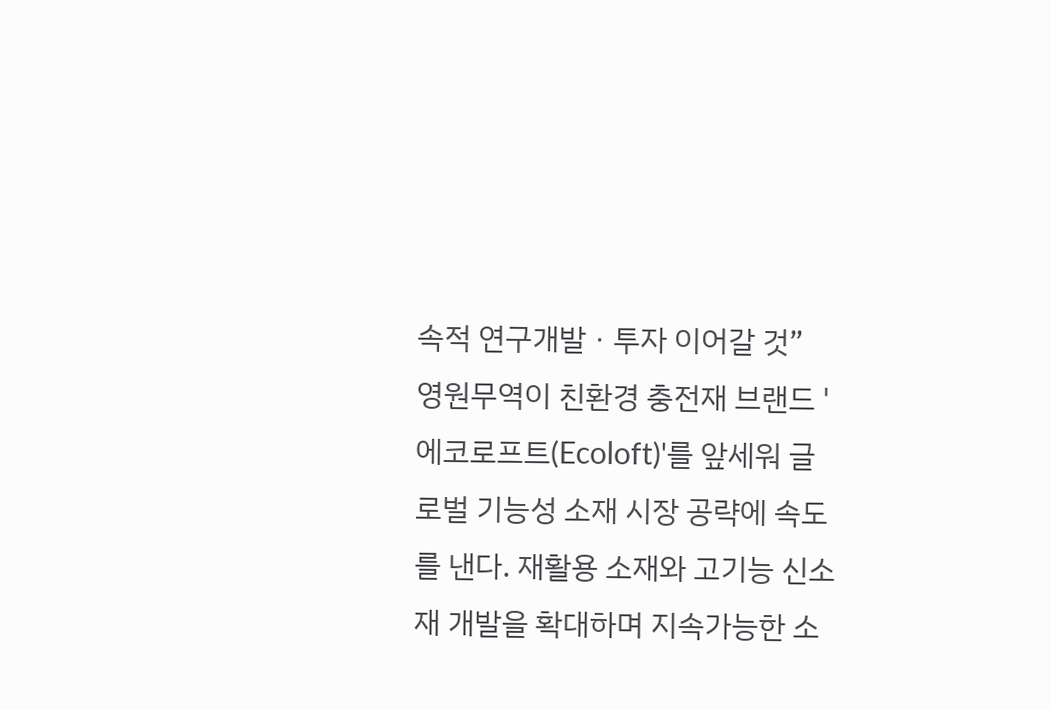속적 연구개발ㆍ투자 이어갈 것”
영원무역이 친환경 충전재 브랜드 '에코로프트(Ecoloft)'를 앞세워 글로벌 기능성 소재 시장 공략에 속도를 낸다. 재활용 소재와 고기능 신소재 개발을 확대하며 지속가능한 소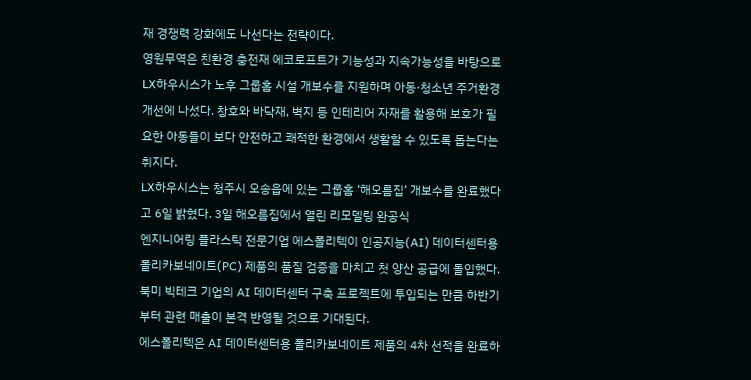재 경쟁력 강화에도 나선다는 전략이다.
영원무역은 친환경 충전재 에코로프트가 기능성과 지속가능성을 바탕으로
LX하우시스가 노후 그룹홈 시설 개보수를 지원하며 아동·청소년 주거환경 개선에 나섰다. 창호와 바닥재, 벽지 등 인테리어 자재를 활용해 보호가 필요한 아동들이 보다 안전하고 쾌적한 환경에서 생활할 수 있도록 돕는다는 취지다.
LX하우시스는 청주시 오송읍에 있는 그룹홈 ‘해오름집’ 개보수를 완료했다고 6일 밝혔다. 3일 해오름집에서 열린 리모델링 완공식
엔지니어링 플라스틱 전문기업 에스폴리텍이 인공지능(AI) 데이터센터용 폴리카보네이트(PC) 제품의 품질 검증을 마치고 첫 양산 공급에 돌입했다. 북미 빅테크 기업의 AI 데이터센터 구축 프로젝트에 투입되는 만큼 하반기부터 관련 매출이 본격 반영될 것으로 기대된다.
에스폴리텍은 AI 데이터센터용 폴리카보네이트 제품의 4차 선적을 완료하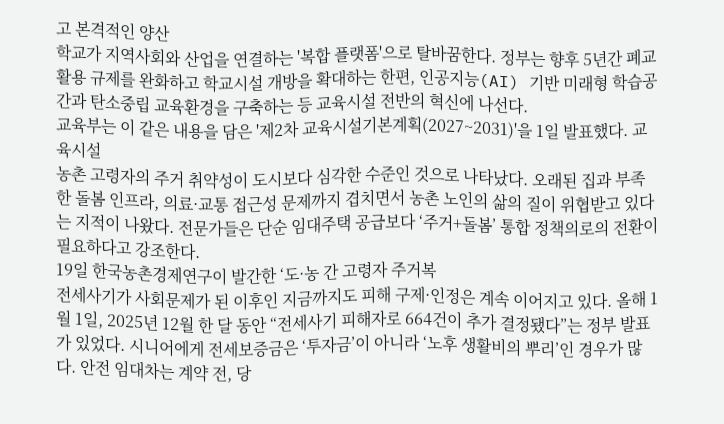고 본격적인 양산
학교가 지역사회와 산업을 연결하는 '복합 플랫폼'으로 탈바꿈한다. 정부는 향후 5년간 폐교 활용 규제를 완화하고 학교시설 개방을 확대하는 한편, 인공지능(AI) 기반 미래형 학습공간과 탄소중립 교육환경을 구축하는 등 교육시설 전반의 혁신에 나선다.
교육부는 이 같은 내용을 담은 '제2차 교육시설기본계획(2027~2031)'을 1일 발표했다. 교육시설
농촌 고령자의 주거 취약성이 도시보다 심각한 수준인 것으로 나타났다. 오래된 집과 부족한 돌봄 인프라, 의료·교통 접근성 문제까지 겹치면서 농촌 노인의 삶의 질이 위협받고 있다는 지적이 나왔다. 전문가들은 단순 임대주택 공급보다 ‘주거+돌봄’ 통합 정책의로의 전환이 필요하다고 강조한다.
19일 한국농촌경제연구이 발간한 ‘도·농 간 고령자 주거복
전세사기가 사회문제가 된 이후인 지금까지도 피해 구제·인정은 계속 이어지고 있다. 올해 1월 1일, 2025년 12월 한 달 동안 “전세사기 피해자로 664건이 추가 결정됐다”는 정부 발표가 있었다. 시니어에게 전세보증금은 ‘투자금’이 아니라 ‘노후 생활비의 뿌리’인 경우가 많다. 안전 임대차는 계약 전, 당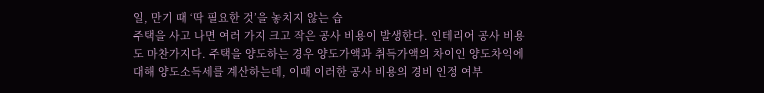일, 만기 때 ‘딱 필요한 것’을 놓치지 않는 습
주택을 사고 나면 여러 가지 크고 작은 공사 비용이 발생한다. 인테리어 공사 비용도 마찬가지다. 주택을 양도하는 경우 양도가액과 취득가액의 차이인 양도차익에 대해 양도소득세를 계산하는데, 이때 이러한 공사 비용의 경비 인정 여부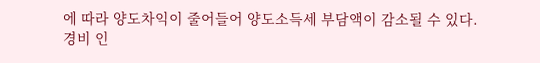에 따라 양도차익이 줄어들어 양도소득세 부담액이 감소될 수 있다.
경비 인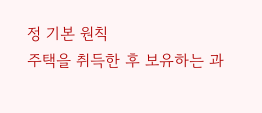정 기본 원칙
주택을 취득한 후 보유하는 과